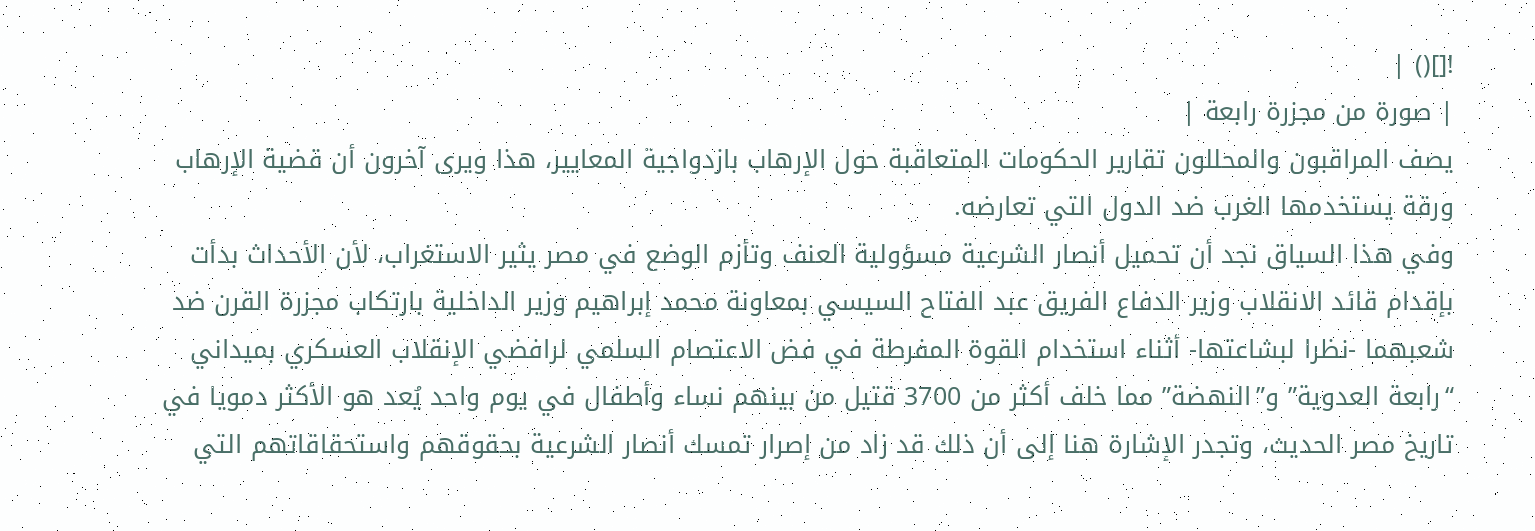![]() |
| صورة من مجزرة رابعة |
يصف المراقبون والمحللون تقارير الحكومات المتعاقبة حول الإرهاب بازدواجية المعايير، هذا ويرى آخرون أن قضية الإرهاب ورقة يستخدمها الغرب ضد الدول التي تعارضه.
وفي هذا السياق نجد أن تحميل أنصار الشرعية مسؤولية العنف وتأزم الوضع في مصر يثير الاستغراب، لأن الأحداث بدأت بإقدام قائد الانقلاب وزير الدفاع الفريق عبد الفتاح السيسي بمعاونة محمد إبراهيم وزير الداخلية بارتكاب مجزرة القرن ضد شعبهما -نظرا لبشاعتها- أثناء استخدام القوة المفرطة في فض الاعتصام السلمي لرافضي الإنقلاب العسكري بميداني “رابعة العدوية” و”النهضة” مما خلف أكثر من 3700 قتيل من بينهم نساء وأطفال في يوم واحد يُعد هو الأكثر دمويا في تاريخ مصر الحديث، وتجدر الإشارة هنا إلى أن ذلك قد زاد من إصرار تمسك أنصار الشرعية بحقوقهم واستحقاقاتهم التي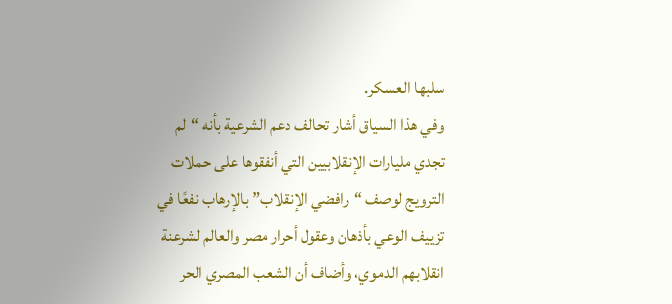سلبها العسكر.
وفي هذا السياق أشار تحالف دعم الشرعية بأنه “لم تجدي مليارات الإنقلابيين التي أنفقوها على حملات الترويج لوصف “رافضي الإنقلاب” بالإرهاب نفعًا في تزييف الوعي بأذهان وعقول أحرار مصر والعالم لشرعنة انقلابهم الدموي، وأضاف أن الشعب المصري الحر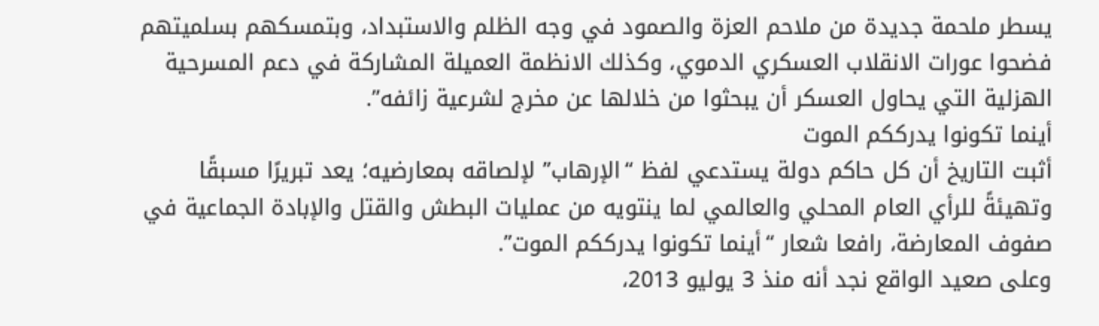يسطر ملحمة جديدة من ملاحم العزة والصمود في وجه الظلم والاستبداد، وبتمسكهم بسلميتهم فضحوا عورات الانقلاب العسكري الدموي، وكذلك الانظمة العميلة المشاركة في دعم المسرحية الهزلية التي يحاول العسكر أن يبحثوا من خلالها عن مخرج لشرعية زائفه”.
أينما تكونوا يدرككم الموت
أثبت التاريخ أن كل حاكم دولة يستدعي لفظ “الإرهاب” لإلصاقه بمعارضيه؛ يعد تبريرًا مسبقًا وتهيئةً للرأي العام المحلي والعالمي لما ينتويه من عمليات البطش والقتل والإبادة الجماعية في صفوف المعارضة، رافعا شعار “أينما تكونوا يدرككم الموت”.
وعلى صعيد الواقع نجد أنه منذ 3 يوليو 2013،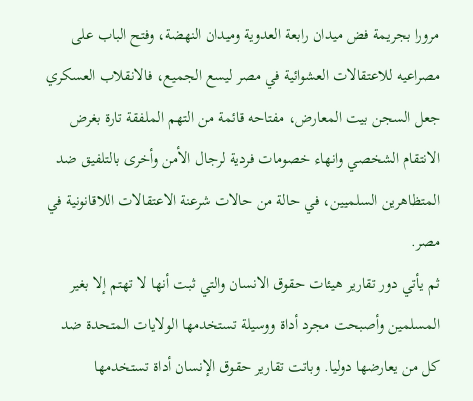مرورا بجريمة فض ميدان رابعة العدوية وميدان النهضة، وفتح الباب على مصراعيه للاعتقالات العشوائية في مصر ليسع الجميع، فالانقلاب العسكري جعل السجن بيت المعارض، مفتاحه قائمة من التهم الملفقة تارة بغرض الانتقام الشخصي وانهاء خصومات فردية لرجال الأمن وأخرى بالتلفيق ضد المتظاهرين السلميين، في حالة من حالات شرعنة الاعتقالات اللاقانونية في مصر.
ثم يأتي دور تقارير هيئات حقوق الانسان والتي ثبت أنها لا تهتم إلا بغير المسلمين وأصبحت مجرد أداة ووسيلة تستخدمها الولايات المتحدة ضد كل من يعارضها دوليا. وباتت تقارير حقوق الإنسان أداة تستخدمها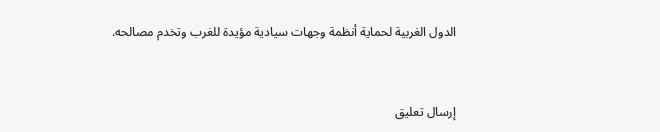الدول الغربية لحماية أنظمة وجهات سيادية مؤيدة للغرب وتخدم مصالحه.



إرسال تعليق